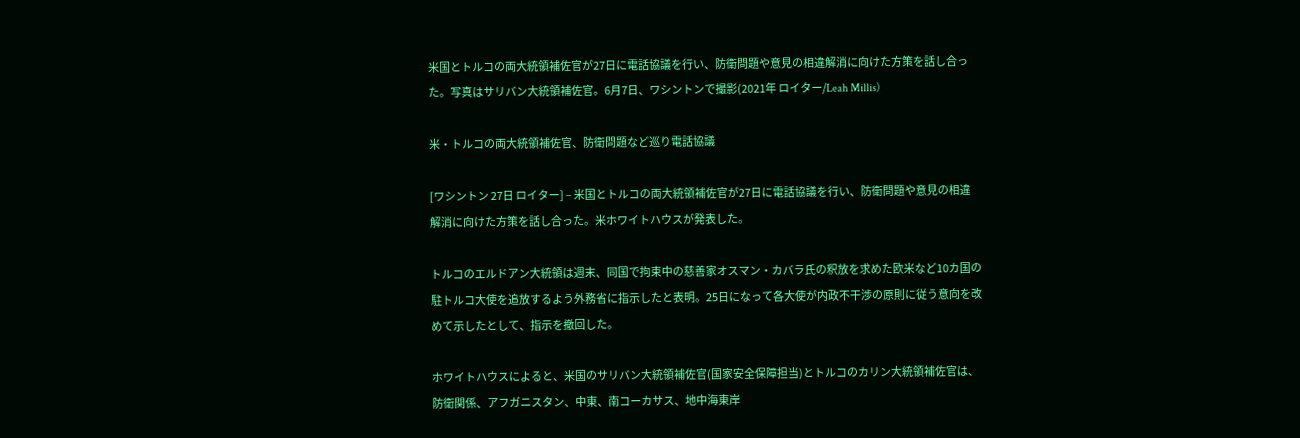米国とトルコの両大統領補佐官が27日に電話協議を行い、防衛問題や意見の相違解消に向けた方策を話し合った。写真はサリバン大統領補佐官。6月7日、ワシントンで撮影(2021年 ロイター/Leah Millis)

米・トルコの両大統領補佐官、防衛問題など巡り電話協議

[ワシントン 27日 ロイター] – 米国とトルコの両大統領補佐官が27日に電話協議を行い、防衛問題や意見の相違解消に向けた方策を話し合った。米ホワイトハウスが発表した。

トルコのエルドアン大統領は週末、同国で拘束中の慈善家オスマン・カバラ氏の釈放を求めた欧米など10カ国の駐トルコ大使を追放するよう外務省に指示したと表明。25日になって各大使が内政不干渉の原則に従う意向を改めて示したとして、指示を撤回した。

ホワイトハウスによると、米国のサリバン大統領補佐官(国家安全保障担当)とトルコのカリン大統領補佐官は、防衛関係、アフガニスタン、中東、南コーカサス、地中海東岸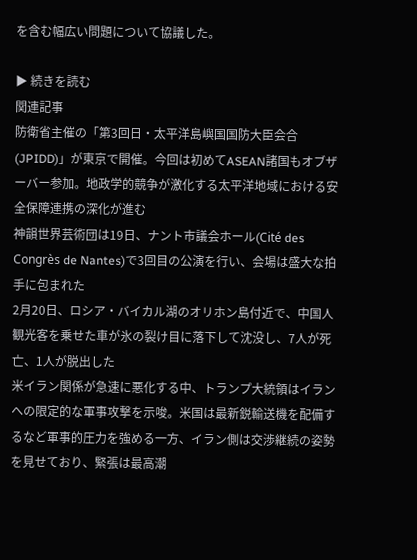を含む幅広い問題について協議した。

▶ 続きを読む
関連記事
防衛省主催の「第3回日・太平洋島嶼国国防大臣会合(JPIDD)」が東京で開催。今回は初めてASEAN諸国もオブザーバー参加。地政学的競争が激化する太平洋地域における安全保障連携の深化が進む
神韻世界芸術団は19日、ナント市議会ホール(Cité des Congrès de Nantes)で3回目の公演を行い、会場は盛大な拍手に包まれた
2月20日、ロシア・バイカル湖のオリホン島付近で、中国人観光客を乗せた車が氷の裂け目に落下して沈没し、7人が死亡、1人が脱出した
米イラン関係が急速に悪化する中、トランプ大統領はイランへの限定的な軍事攻撃を示唆。米国は最新鋭輸送機を配備するなど軍事的圧力を強める一方、イラン側は交渉継続の姿勢を見せており、緊張は最高潮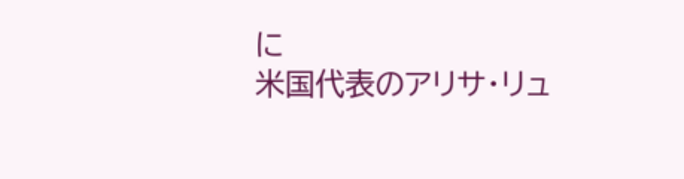に
米国代表のアリサ・リュ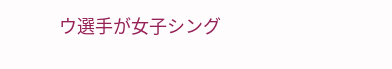ウ選手が女子シング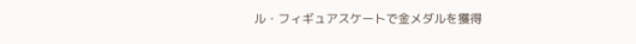ル・フィギュアスケートで金メダルを獲得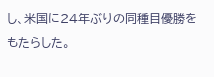し、米国に24年ぶりの同種目優勝をもたらした。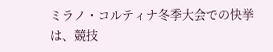ミラノ・コルティナ冬季大会での快挙は、競技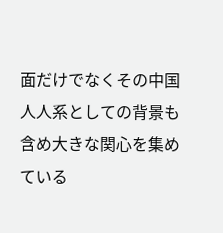面だけでなくその中国人人系としての背景も含め大きな関心を集めている